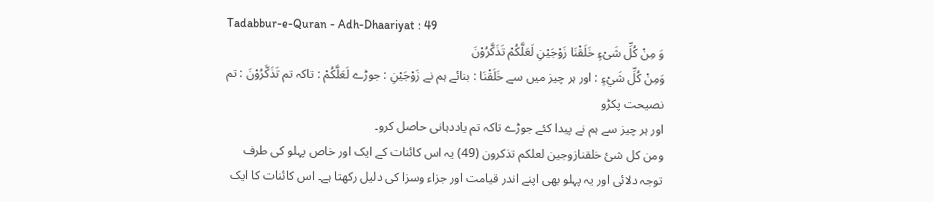Tadabbur-e-Quran - Adh-Dhaariyat : 49
وَ مِنْ كُلِّ شَیْءٍ خَلَقْنَا زَوْجَیْنِ لَعَلَّكُمْ تَذَكَّرُوْنَ
وَمِنْ كُلِّ شَيْءٍ : اور ہر چیز میں سے خَلَقْنَا : بنائے ہم نے زَوْجَيْنِ : جوڑے لَعَلَّكُمْ : تاکہ تم تَذَكَّرُوْنَ : تم نصیحت پکڑو
اور ہر چیز سے ہم نے پیدا کئے جوڑے تاکہ تم یاددہانی حاصل کرو۔
ومن کل شیٔ خلقنازوجین لعلکم تذکرون (49) یہ اس کائنات کے ایک اور خاص پہلو کی طرف توجہ دلائی اور یہ پہلو بھی اپنے اندر قیامت اور جزاء وسزا کی دلیل رکھتا ہے۔ اس کائنات کا ایک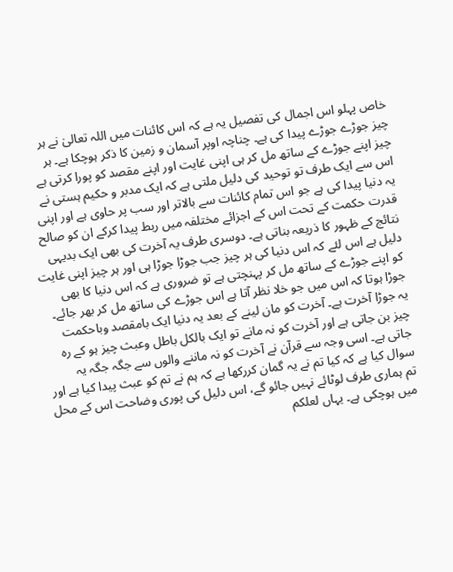خاص پہلو اس اجمال کی تفصیل یہ ہے کہ اس کائنات میں اللہ تعالیٰ نے ہر چیز جوڑے جوڑے پیدا کی ہے۔ چناچہ اوپر آسمان و زمین کا ذکر ہوچکا ہے۔ ہر چیز اپنے جوڑے کے ساتھ مل کر ہی اپنی غایت اور اپنے مقصد کو پورا کرتی ہے اس سے ایک طرف تو توحید کی دلیل ملتی ہے کہ ایک مدبر و حکیم ہستی نے یہ دنیا پیدا کی ہے جو اس تمام کائنات سے بالاتر اور سب پر حاوی ہے اور اپنی قدرت حکمت کے تحت اس کے اجزائے مختلفہ میں ربط پیدا کرکے ان کو صالح نتائج کے ظہور کا ذریعہ بناتی ہے۔ دوسری طرف یہ آخرت کی بھی ایک بدیہی دلیل ہے اس لئے کہ اس دنیا کی ہر چیز جب جوڑا جوڑا ہی اور ہر چیز اپنی غایت کو اپنے جوڑے کے ساتھ مل کر پہنچتی ہے تو ضروری ہے کہ اس دنیا کا بھی جوڑا ہوتا کہ اس میں جو خلا نظر آتا ہے اس جوڑے کی ساتھ مل کر بھر جائے۔ یہ جوڑا آخرت ہے۔ آخرت کو مان لینے کے بعد یہ دنیا ایک بامقصد وباحکمت چیز بن جاتی ہے اور آخرت کو نہ مانے تو ایک بالکل باطل وعبث چیز ہو کے رہ جاتی ہے۔ اسی وجہ سے قرآن نے آخرت کو نہ ماننے والوں سے جگہ جگہ یہ سوال کیا ہے کہ کیا تم نے یہ گمان کررکھا ہے کہ ہم نے تم کو عبث پیدا کیا ہے اور تم ہماری طرف لوٹائے نہیں جائو گے، اس دلیل کی پوری وضاحت اس کے محل میں ہوچکی ہے۔ یہاں لعلکم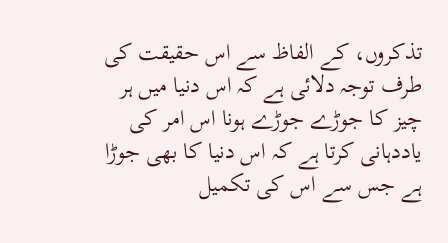تذکروں، کے الفاظ سے اس حقیقت کی طرف توجہ دلائی ہے کہ اس دنیا میں ہر چیز کا جوڑے جوڑے ہونا اس امر کی یاددہانی کرتا ہے کہ اس دنیا کا بھی جوڑا ہے جس سے اس کی تکمیل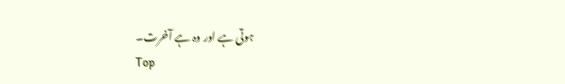ہوتی ہے اور وہ ہے آخرت۔
Top